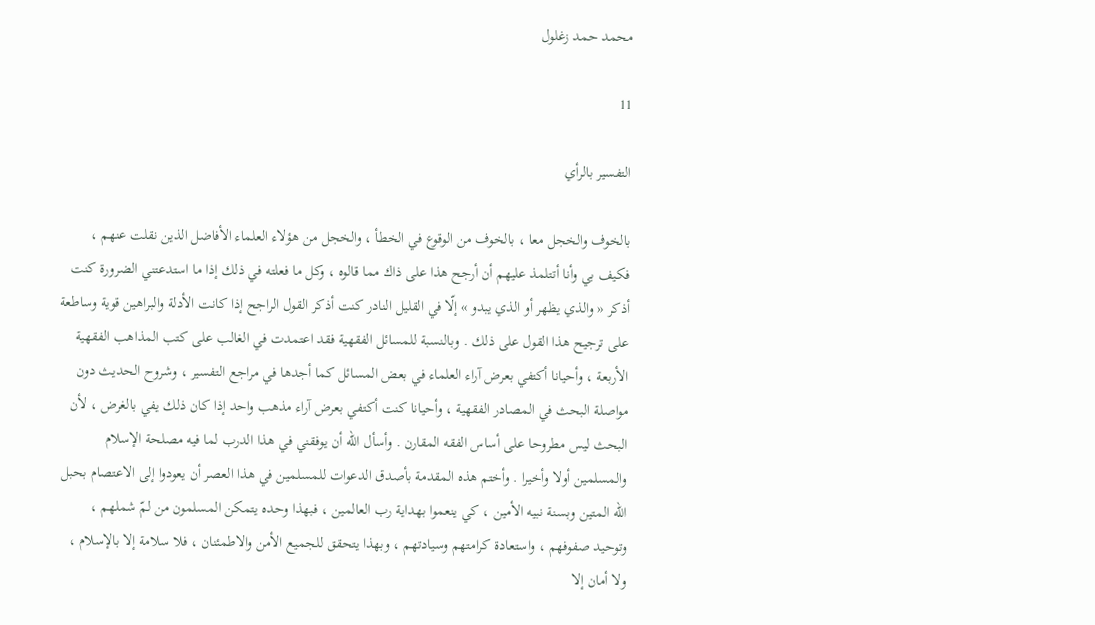محمد حمد زغلول

11

التفسير بالرأي

بالخوف والخجل معا ، بالخوف من الوقوع في الخطأ ، والخجل من هؤلاء العلماء الأفاضل الذين نقلت عنهم ، فكيف بي وأنا أتتلمذ عليهم أن أرجح هذا على ذاك مما قالوه ، وكل ما فعلته في ذلك إذا ما استدعتني الضرورة كنت أذكر « والذي يظهر أو الذي يبدو » إلّا في القليل النادر كنت أذكر القول الراجح إذا كانت الأدلة والبراهين قوية وساطعة على ترجيح هذا القول على ذلك . وبالنسبة للمسائل الفقهية فقد اعتمدت في الغالب على كتب المذاهب الفقهية الأربعة ، وأحيانا أكتفي بعرض آراء العلماء في بعض المسائل كما أجدها في مراجع التفسير ، وشروح الحديث دون مواصلة البحث في المصادر الفقهية ، وأحيانا كنت أكتفي بعرض آراء مذهب واحد إذا كان ذلك يفي بالغرض ، لأن البحث ليس مطروحا على أساس الفقه المقارن . وأسأل اللّه أن يوفقني في هذا الدرب لما فيه مصلحة الإسلام والمسلمين أولا وأخيرا . وأختم هذه المقدمة بأصدق الدعوات للمسلمين في هذا العصر أن يعودوا إلى الاعتصام بحبل اللّه المتين وبسنة نبيه الأمين ، كي ينعموا بهداية رب العالمين ، فبهذا وحده يتمكن المسلمون من لمّ شملهم ، وتوحيد صفوفهم ، واستعادة كرامتهم وسيادتهم ، وبهذا يتحقق للجميع الأمن والاطمئنان ، فلا سلامة إلا بالإسلام ، ولا أمان إلا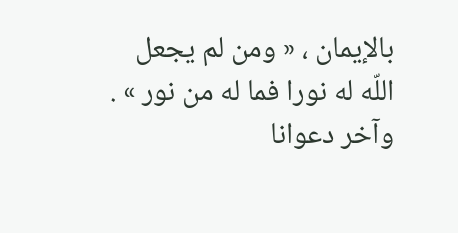بالإيمان ، « ومن لم يجعل اللّه له نورا فما له من نور » . وآخر دعوانا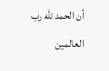أن الحمد للّه رب العالمين